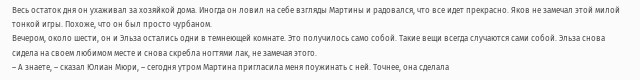Весь остаток дня он ухаживал за хозяйкой дома. Иногда он ловил на себе взгляды Мартины и радовался, что все идет прекрасно. Яков не замечал этой милой тонкой игры. Похоже, что он был просто чурбаном.
Вечером, около шести, он и Эльза остались одни в темнеющей комнате. Это получилось само собой. Такие вещи всегда случаются сами собой. Эльза снова сидела на своем любимом месте и снова скребла ногтями лак, не замечая этого.
– А знаете, – сказал Юлиан Мюри, – сегодня утром Мартина пригласила меня поужинать с ней. Точнее, она сделала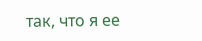так, что я ее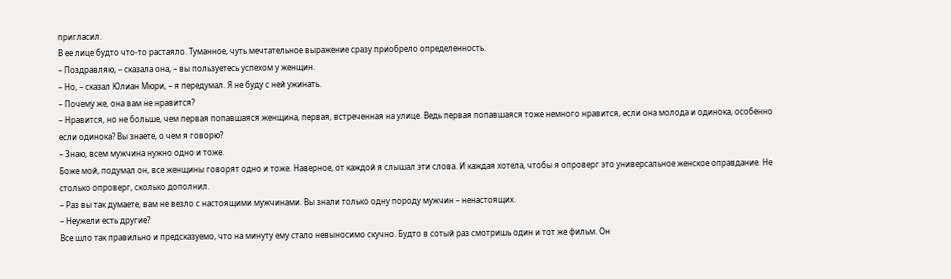пригласил.
В ее лице будто что-то растаяло. Туманное, чуть мечтательное выражение сразу приобрело определенность.
– Поздравляю, – сказала она, – вы пользуетесь успехом у женщин.
– Но, – сказал Юлиан Мюри, – я передумал. Я не буду с ней ужинать.
– Почему же, она вам не нравится?
– Нравится, но не больше, чем первая попавшаяся женщина, первая, встреченная на улице. Ведь первая попавшаяся тоже немного нравится, если она молода и одинока, особенно если одинока? Вы знаете, о чем я говорю?
– Знаю, всем мужчина нужно одно и тоже.
Боже мой, подумал он, все женщины говорят одно и тоже. Наверное, от каждой я слышал эти слова. И каждая хотела, чтобы я опроверг это универсальное женское оправдание. Не столько опроверг, сколько дополнил.
– Раз вы так думаете, вам не везло с настоящими мужчинами. Вы знали только одну породу мужчин – ненастоящих.
– Неужели есть другие?
Все шло так правильно и предсказуемо, что на минуту ему стало невыносимо скучно. Будто в сотый раз смотришь один и тот же фильм. Он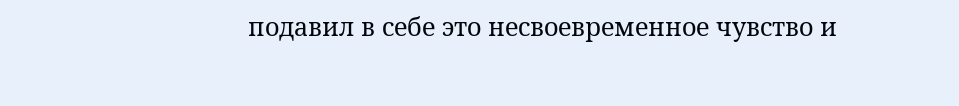подавил в себе это несвоевременное чувство и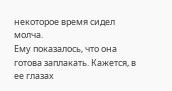некоторое время сидел молча.
Ему показалось, что она готова заплакать. Кажется, в ее глазах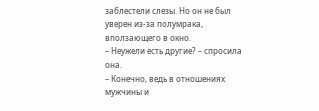заблестели слезы. Но он не был уверен из-за полумрака, вползающего в окно.
– Неужели есть другие? – спросила она.
– Конечно, ведь в отношениях мужчины и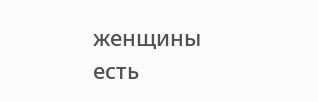женщины есть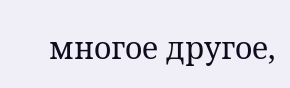многое другое,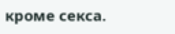кроме секса.